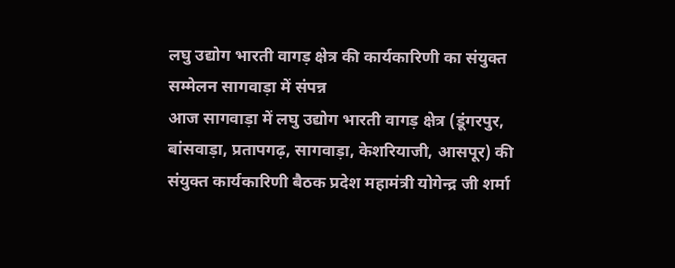लघु उद्योग भारती वागड़ क्षेत्र की कार्यकारिणी का संयुक्त सम्मेलन सागवाड़ा में संपन्न
आज सागवाड़ा में लघु उद्योग भारती वागड़ क्षेत्र (डूंगरपुर, बांसवाड़ा, प्रतापगढ़, सागवाड़ा, केशरियाजी, आसपूर) की संयुक्त कार्यकारिणी बैठक प्रदेश महामंत्री योगेन्द्र जी शर्मा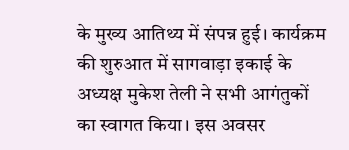के मुख्य आतिथ्य में संपन्न हुई। कार्यक्रम की शुरुआत में सागवाड़ा इकाई के अध्यक्ष मुकेश तेली ने सभी आगंतुकों का स्वागत किया। इस अवसर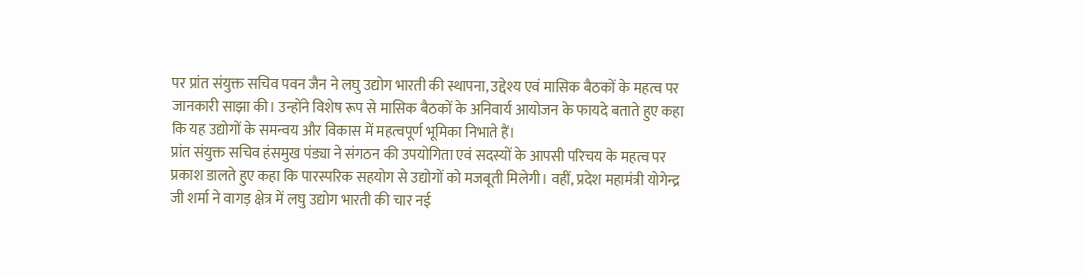पर प्रांत संयुक्त सचिव पवन जैन ने लघु उद्योग भारती की स्थापना, उद्देश्य एवं मासिक बैठकों के महत्व पर जानकारी साझा की। उन्होंने विशेष रूप से मासिक बैठकों के अनिवार्य आयोजन के फायदे बताते हुए कहा कि यह उद्योगों के समन्वय और विकास में महत्वपूर्ण भूमिका निभाते हैं।
प्रांत संयुक्त सचिव हंसमुख पंड्या ने संगठन की उपयोगिता एवं सदस्यों के आपसी परिचय के महत्व पर प्रकाश डालते हुए कहा कि पारस्परिक सहयोग से उद्योगों को मजबूती मिलेगी। वहीं, प्रदेश महामंत्री योगेन्द्र जी शर्मा ने वागड़ क्षेत्र में लघु उद्योग भारती की चार नई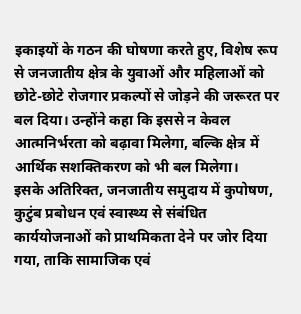इकाइयों के गठन की घोषणा करते हुए, विशेष रूप से जनजातीय क्षेत्र के युवाओं और महिलाओं को छोटे-छोटे रोजगार प्रकल्पों से जोड़ने की जरूरत पर बल दिया। उन्होंने कहा कि इससे न केवल आत्मनिर्भरता को बढ़ावा मिलेगा, बल्कि क्षेत्र में आर्थिक सशक्तिकरण को भी बल मिलेगा।
इसके अतिरिक्त, जनजातीय समुदाय में कुपोषण, कुटुंब प्रबोधन एवं स्वास्थ्य से संबंधित कार्ययोजनाओं को प्राथमिकता देने पर जोर दिया गया, ताकि सामाजिक एवं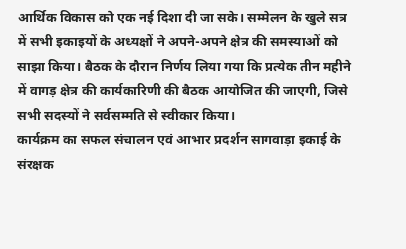आर्थिक विकास को एक नई दिशा दी जा सके। सम्मेलन के खुले सत्र में सभी इकाइयों के अध्यक्षों ने अपने-अपने क्षेत्र की समस्याओं को साझा किया। बैठक के दौरान निर्णय लिया गया कि प्रत्येक तीन महीने में वागड़ क्षेत्र की कार्यकारिणी की बैठक आयोजित की जाएगी, जिसे सभी सदस्यों ने सर्वसम्मति से स्वीकार किया।
कार्यक्रम का सफल संचालन एवं आभार प्रदर्शन सागवाड़ा इकाई के संरक्षक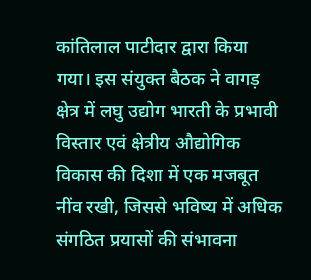कांतिलाल पाटीदार द्वारा किया गया। इस संयुक्त बैठक ने वागड़ क्षेत्र में लघु उद्योग भारती के प्रभावी विस्तार एवं क्षेत्रीय औद्योगिक विकास की दिशा में एक मजबूत नींव रखी, जिससे भविष्य में अधिक संगठित प्रयासों की संभावना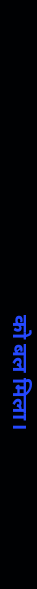को बल मिला।